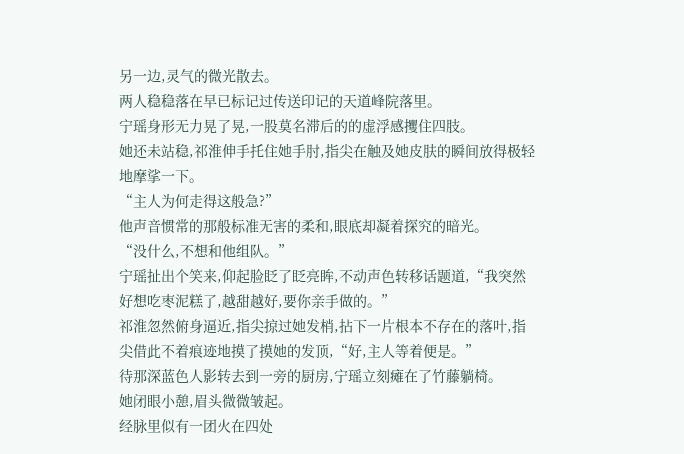另一边,灵气的微光散去。
两人稳稳落在早已标记过传送印记的天道峰院落里。
宁瑶身形无力晃了晃,一股莫名滞后的的虚浮感攫住四肢。
她还未站稳,祁淮伸手托住她手肘,指尖在触及她皮肤的瞬间放得极轻地摩挲一下。
“主人为何走得这般急?”
他声音惯常的那般标准无害的柔和,眼底却凝着探究的暗光。
“没什么,不想和他组队。”
宁瑶扯出个笑来,仰起脸眨了眨亮眸,不动声色转移话题道,“我突然好想吃枣泥糕了,越甜越好,要你亲手做的。”
祁淮忽然俯身逼近,指尖掠过她发梢,拈下一片根本不存在的落叶,指尖借此不着痕迹地摸了摸她的发顶,“好,主人等着便是。”
待那深蓝色人影转去到一旁的厨房,宁瑶立刻瘫在了竹藤躺椅。
她闭眼小憩,眉头微微皱起。
经脉里似有一团火在四处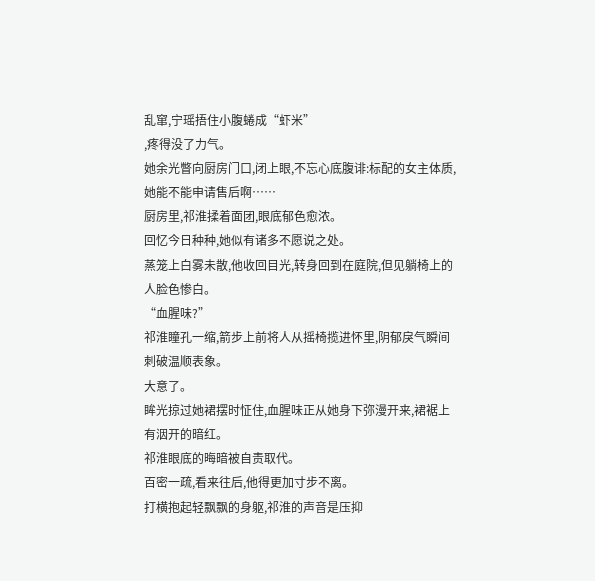乱窜,宁瑶捂住小腹蜷成“虾米”
,疼得没了力气。
她余光瞥向厨房门口,闭上眼,不忘心底腹诽:标配的女主体质,她能不能申请售后啊……
厨房里,祁淮揉着面团,眼底郁色愈浓。
回忆今日种种,她似有诸多不愿说之处。
蒸笼上白雾未散,他收回目光,转身回到在庭院,但见躺椅上的人脸色惨白。
“血腥味?”
祁淮瞳孔一缩,箭步上前将人从摇椅揽进怀里,阴郁戾气瞬间刺破温顺表象。
大意了。
眸光掠过她裙摆时怔住,血腥味正从她身下弥漫开来,裙裾上有洇开的暗红。
祁淮眼底的晦暗被自责取代。
百密一疏,看来往后,他得更加寸步不离。
打横抱起轻飘飘的身躯,祁淮的声音是压抑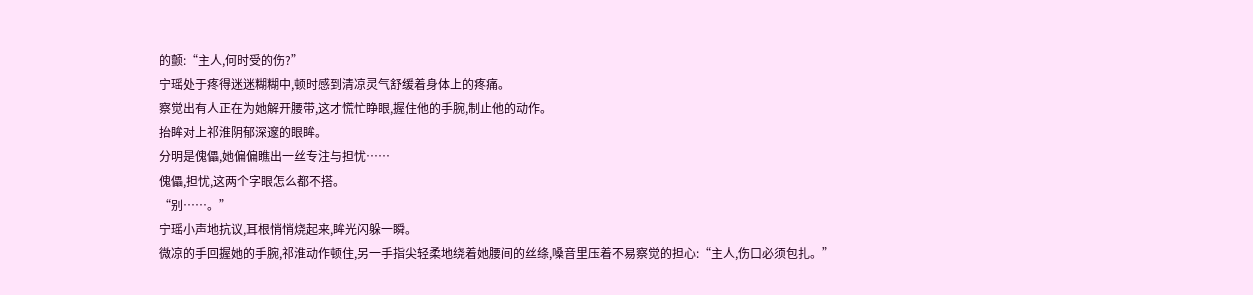的颤:“主人,何时受的伤?”
宁瑶处于疼得迷迷糊糊中,顿时感到清凉灵气舒缓着身体上的疼痛。
察觉出有人正在为她解开腰带,这才慌忙睁眼,握住他的手腕,制止他的动作。
抬眸对上祁淮阴郁深邃的眼眸。
分明是傀儡,她偏偏瞧出一丝专注与担忧……
傀儡,担忧,这两个字眼怎么都不搭。
“别……。”
宁瑶小声地抗议,耳根悄悄烧起来,眸光闪躲一瞬。
微凉的手回握她的手腕,祁淮动作顿住,另一手指尖轻柔地绕着她腰间的丝绦,嗓音里压着不易察觉的担心:“主人,伤口必须包扎。”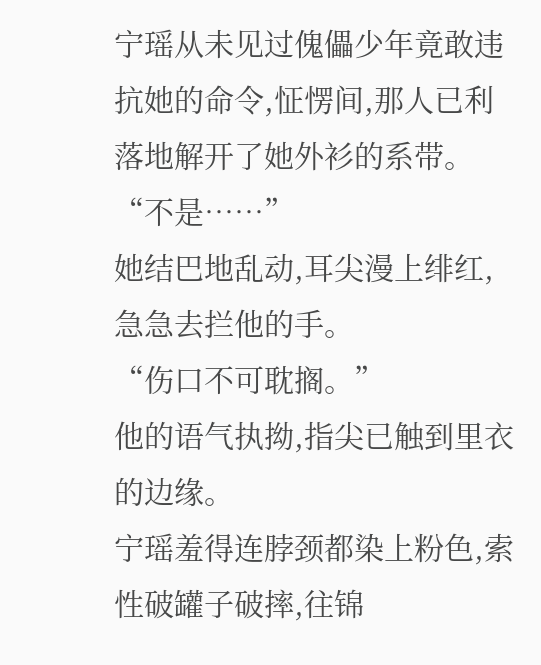宁瑶从未见过傀儡少年竟敢违抗她的命令,怔愣间,那人已利落地解开了她外衫的系带。
“不是……”
她结巴地乱动,耳尖漫上绯红,急急去拦他的手。
“伤口不可耽搁。”
他的语气执拗,指尖已触到里衣的边缘。
宁瑶羞得连脖颈都染上粉色,索性破罐子破摔,往锦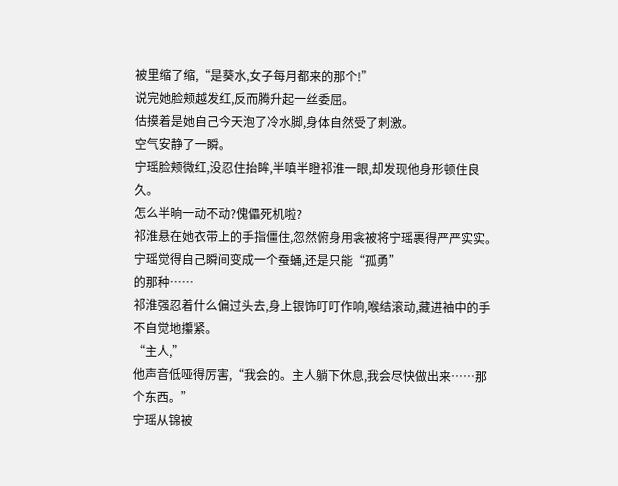被里缩了缩,“是葵水,女子每月都来的那个!”
说完她脸颊越发红,反而腾升起一丝委屈。
估摸着是她自己今天泡了冷水脚,身体自然受了刺激。
空气安静了一瞬。
宁瑶脸颊微红,没忍住抬眸,半嗔半瞪祁淮一眼,却发现他身形顿住良久。
怎么半晌一动不动?傀儡死机啦?
祁淮悬在她衣带上的手指僵住,忽然俯身用衾被将宁瑶裹得严严实实。
宁瑶觉得自己瞬间变成一个蚕蛹,还是只能“孤勇”
的那种……
祁淮强忍着什么偏过头去,身上银饰叮叮作响,喉结滚动,藏进袖中的手不自觉地攥紧。
“主人,”
他声音低哑得厉害,“我会的。主人躺下休息,我会尽快做出来……那个东西。”
宁瑶从锦被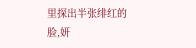里探出半张绯红的脸,妍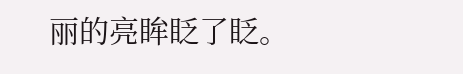丽的亮眸眨了眨。